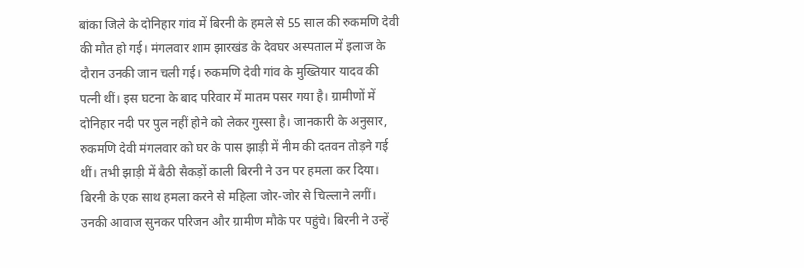बांका जिले के दोनिहार गांव में बिरनी के हमले से 55 साल की रुकमणि देवी की मौत हो गई। मंगलवार शाम झारखंड के देवघर अस्पताल में इलाज के दौरान उनकी जान चली गई। रुकमणि देवी गांव के मुख्तियार यादव की पत्नी थीं। इस घटना के बाद परिवार में मातम पसर गया है। ग्रामीणों में दोनिहार नदी पर पुल नहीं होने को लेकर गुस्सा है। जानकारी के अनुसार, रुकमणि देवी मंगलवार को घर के पास झाड़ी में नीम की दतवन तोड़ने गई थीं। तभी झाड़ी में बैठी सैकड़ों काली बिरनी ने उन पर हमला कर दिया। बिरनी के एक साथ हमला करने से महिला जोर-जोर से चिल्लाने लगीं। उनकी आवाज सुनकर परिजन और ग्रामीण मौके पर पहुंचे। बिरनी ने उन्हें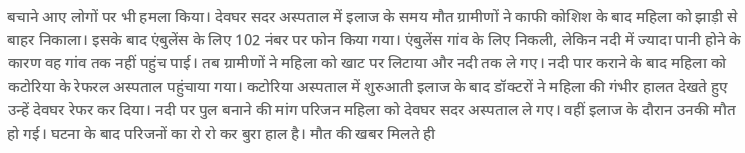बचाने आए लोगों पर भी हमला किया। देवघर सदर अस्पताल में इलाज के समय मौत ग्रामीणों ने काफी कोशिश के बाद महिला को झाड़ी से बाहर निकाला। इसके बाद एंबुलेंस के लिए 102 नंबर पर फोन किया गया। एंबुलेंस गांव के लिए निकली, लेकिन नदी में ज्यादा पानी होने के कारण वह गांव तक नहीं पहुंच पाई। तब ग्रामीणों ने महिला को खाट पर लिटाया और नदी तक ले गए। नदी पार कराने के बाद महिला को कटोरिया के रेफरल अस्पताल पहुंचाया गया। कटोरिया अस्पताल में शुरुआती इलाज के बाद डॉक्टरों ने महिला की गंभीर हालत देखते हुए उन्हें देवघर रेफर कर दिया। नदी पर पुल बनाने की मांग परिजन महिला को देवघर सदर अस्पताल ले गए। वहीं इलाज के दौरान उनकी मौत हो गई। घटना के बाद परिजनों का रो रो कर बुरा हाल है। मौत की खबर मिलते ही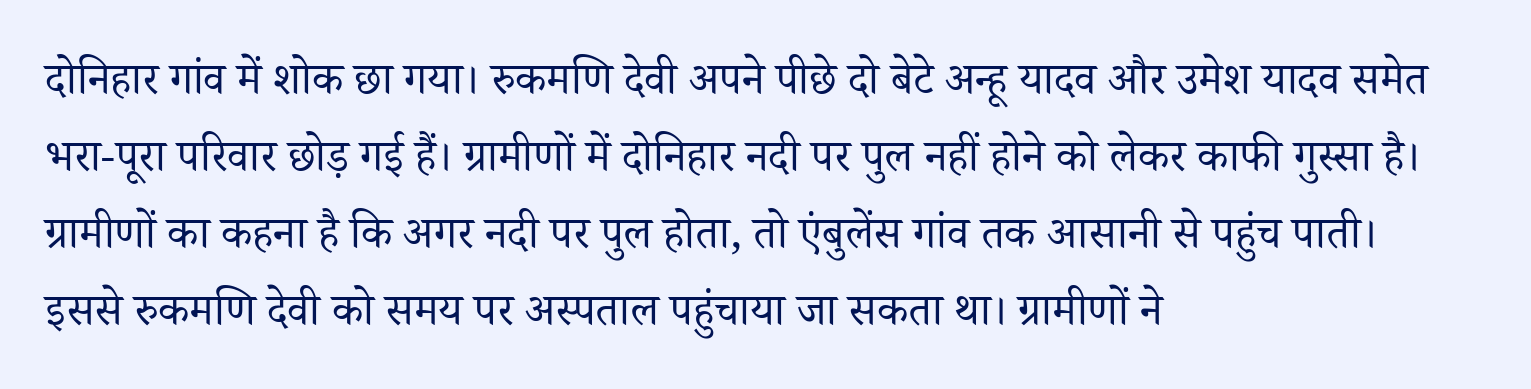दोनिहार गांव में शोक छा गया। रुकमणि देवी अपने पीछे दो बेटे अन्हू यादव और उमेश यादव समेत भरा-पूरा परिवार छोड़ गई हैं। ग्रामीणों में दोनिहार नदी पर पुल नहीं होने को लेकर काफी गुस्सा है। ग्रामीणों का कहना है कि अगर नदी पर पुल होता, तो एंबुलेंस गांव तक आसानी से पहुंच पाती। इससे रुकमणि देवी को समय पर अस्पताल पहुंचाया जा सकता था। ग्रामीणों ने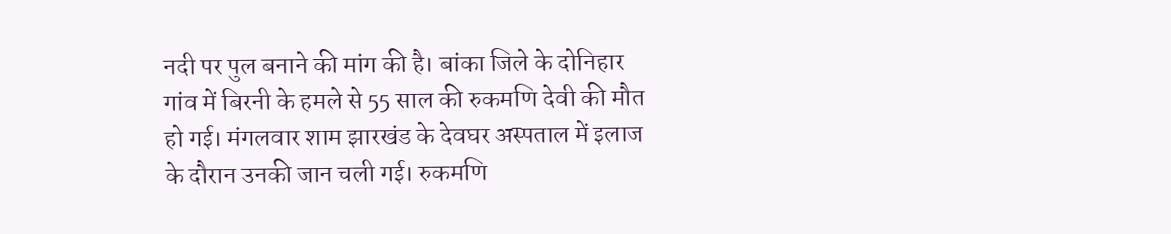नदी पर पुल बनाने की मांग की है। बांका जिले के दोनिहार गांव में बिरनी के हमले से 55 साल की रुकमणि देवी की मौत हो गई। मंगलवार शाम झारखंड के देवघर अस्पताल में इलाज के दौरान उनकी जान चली गई। रुकमणि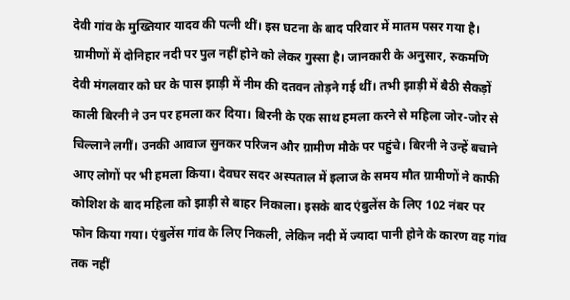देवी गांव के मुख्तियार यादव की पत्नी थीं। इस घटना के बाद परिवार में मातम पसर गया है। ग्रामीणों में दोनिहार नदी पर पुल नहीं होने को लेकर गुस्सा है। जानकारी के अनुसार, रुकमणि देवी मंगलवार को घर के पास झाड़ी में नीम की दतवन तोड़ने गई थीं। तभी झाड़ी में बैठी सैकड़ों काली बिरनी ने उन पर हमला कर दिया। बिरनी के एक साथ हमला करने से महिला जोर-जोर से चिल्लाने लगीं। उनकी आवाज सुनकर परिजन और ग्रामीण मौके पर पहुंचे। बिरनी ने उन्हें बचाने आए लोगों पर भी हमला किया। देवघर सदर अस्पताल में इलाज के समय मौत ग्रामीणों ने काफी कोशिश के बाद महिला को झाड़ी से बाहर निकाला। इसके बाद एंबुलेंस के लिए 102 नंबर पर फोन किया गया। एंबुलेंस गांव के लिए निकली, लेकिन नदी में ज्यादा पानी होने के कारण वह गांव तक नहीं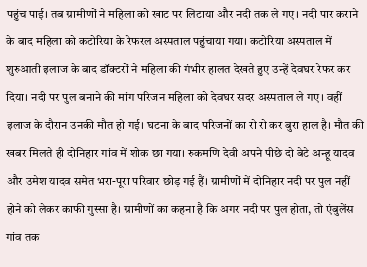पहुंच पाई। तब ग्रामीणों ने महिला को खाट पर लिटाया और नदी तक ले गए। नदी पार कराने के बाद महिला को कटोरिया के रेफरल अस्पताल पहुंचाया गया। कटोरिया अस्पताल में शुरुआती इलाज के बाद डॉक्टरों ने महिला की गंभीर हालत देखते हुए उन्हें देवघर रेफर कर दिया। नदी पर पुल बनाने की मांग परिजन महिला को देवघर सदर अस्पताल ले गए। वहीं इलाज के दौरान उनकी मौत हो गई। घटना के बाद परिजनों का रो रो कर बुरा हाल है। मौत की खबर मिलते ही दोनिहार गांव में शोक छा गया। रुकमणि देवी अपने पीछे दो बेटे अन्हू यादव और उमेश यादव समेत भरा-पूरा परिवार छोड़ गई हैं। ग्रामीणों में दोनिहार नदी पर पुल नहीं होने को लेकर काफी गुस्सा है। ग्रामीणों का कहना है कि अगर नदी पर पुल होता, तो एंबुलेंस गांव तक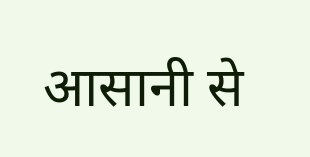आसानी से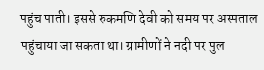पहुंच पाती। इससे रुकमणि देवी को समय पर अस्पताल पहुंचाया जा सकता था। ग्रामीणों ने नदी पर पुल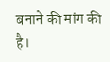बनाने की मांग की है।